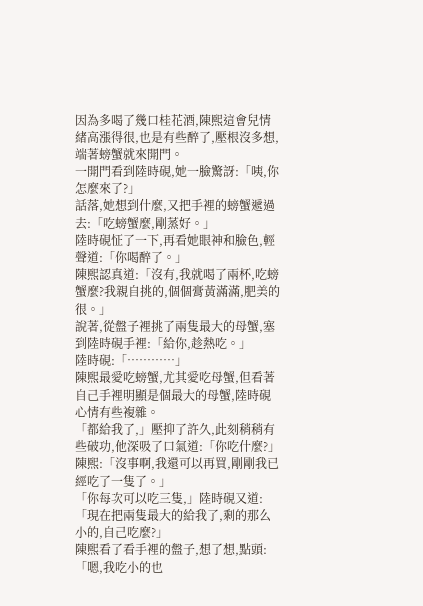因為多喝了幾口桂花酒,陳熙這會兒情緒高漲得很,也是有些醉了,壓根沒多想,端著螃蟹就來開門。
一開門看到陸時硯,她一臉驚訝:「咦,你怎麼來了?」
話落,她想到什麼,又把手裡的螃蟹遞過去:「吃螃蟹麼,剛蒸好。」
陸時硯怔了一下,再看她眼神和臉色,輕聲道:「你喝醉了。」
陳熙認真道:「沒有,我就喝了兩杯,吃螃蟹麼?我親自挑的,個個膏黃滿滿,肥美的很。」
說著,從盤子裡挑了兩隻最大的母蟹,塞到陸時硯手裡:「給你,趁熱吃。」
陸時硯:「…………」
陳熙最愛吃螃蟹,尤其愛吃母蟹,但看著自己手裡明顯是個最大的母蟹,陸時硯心情有些複雜。
「都給我了,」壓抑了許久,此刻稍稍有些破功,他深吸了口氣道:「你吃什麼?」
陳熙:「沒事啊,我還可以再買,剛剛我已經吃了一隻了。」
「你每次可以吃三隻,」陸時硯又道:「現在把兩隻最大的給我了,剩的那么小的,自己吃麼?」
陳熙看了看手裡的盤子,想了想,點頭:「嗯,我吃小的也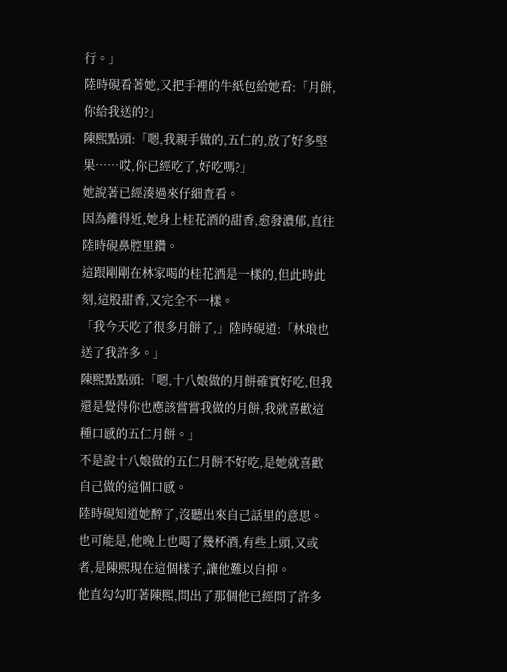行。」
陸時硯看著她,又把手裡的牛紙包給她看:「月餅,你給我送的?」
陳熙點頭:「嗯,我親手做的,五仁的,放了好多堅果……哎,你已經吃了,好吃嗎?」
她說著已經湊過來仔細查看。
因為離得近,她身上桂花酒的甜香,愈發濃郁,直往陸時硯鼻腔里鑽。
這跟剛剛在林家喝的桂花酒是一樣的,但此時此刻,這股甜香,又完全不一樣。
「我今天吃了很多月餅了,」陸時硯道:「林琅也送了我許多。」
陳熙點點頭:「嗯,十八娘做的月餅確實好吃,但我還是覺得你也應該嘗嘗我做的月餅,我就喜歡這種口感的五仁月餅。」
不是說十八娘做的五仁月餅不好吃,是她就喜歡自己做的這個口感。
陸時硯知道她醉了,沒聽出來自己話里的意思。
也可能是,他晚上也喝了幾杯酒,有些上頭,又或者,是陳熙現在這個樣子,讓他難以自抑。
他直勾勾盯著陳熙,問出了那個他已經問了許多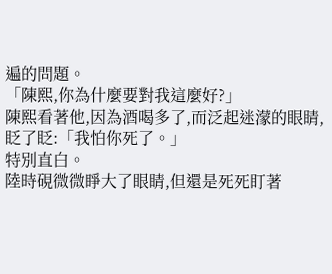遍的問題。
「陳熙,你為什麼要對我這麼好?」
陳熙看著他,因為酒喝多了,而泛起迷濛的眼睛,眨了眨:「我怕你死了。」
特別直白。
陸時硯微微睜大了眼睛,但還是死死盯著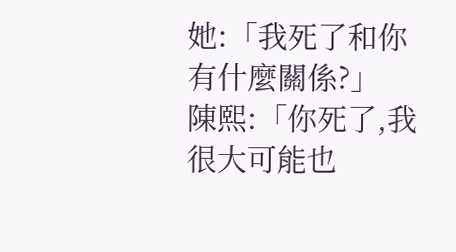她:「我死了和你有什麼關係?」
陳熙:「你死了,我很大可能也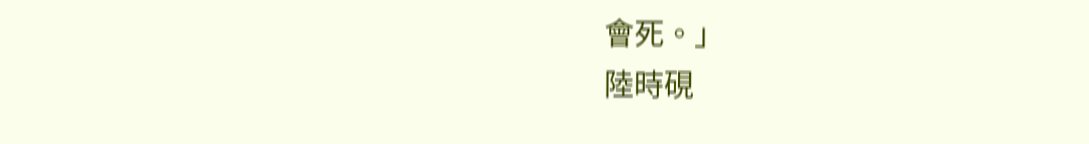會死。」
陸時硯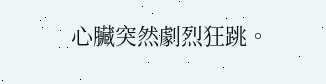心臟突然劇烈狂跳。